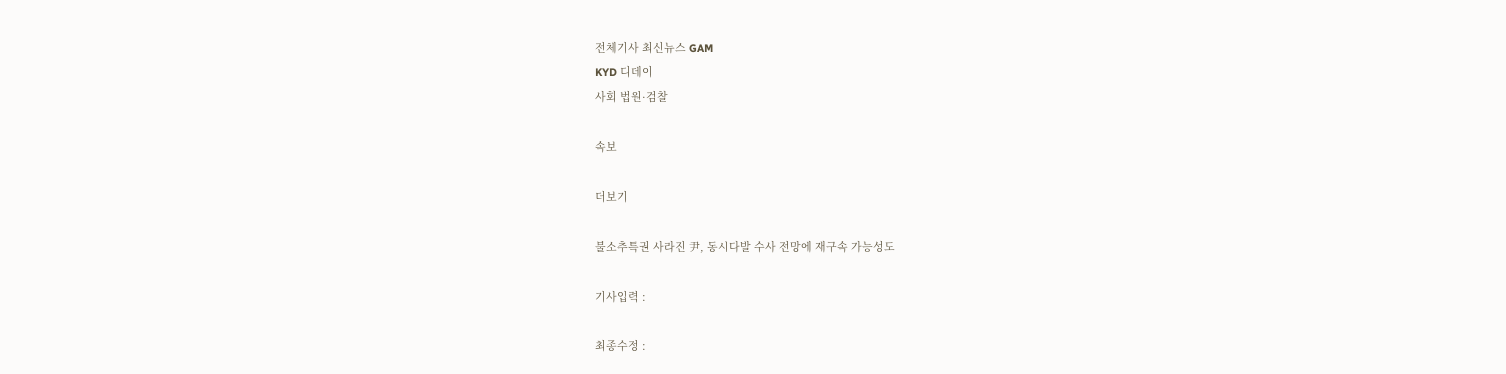전체기사 최신뉴스 GAM
KYD 디데이
사회 법원·검찰

속보

더보기

불소추특권 사라진 尹, 동시다발 수사 전망에 재구속 가능성도

기사입력 :

최종수정 :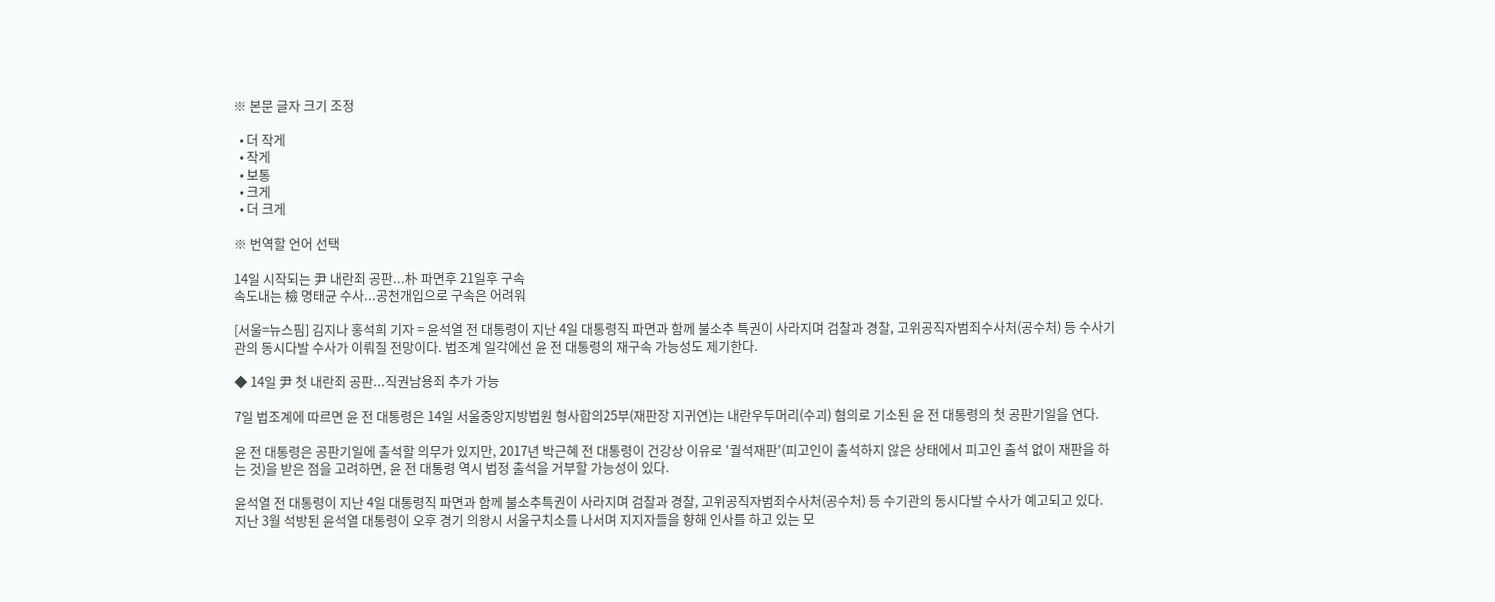※ 본문 글자 크기 조정

  • 더 작게
  • 작게
  • 보통
  • 크게
  • 더 크게

※ 번역할 언어 선택

14일 시작되는 尹 내란죄 공판...朴 파면후 21일후 구속
속도내는 檢 명태균 수사...공천개입으로 구속은 어려워

[서울=뉴스핌] 김지나 홍석희 기자 = 윤석열 전 대통령이 지난 4일 대통령직 파면과 함께 불소추 특권이 사라지며 검찰과 경찰, 고위공직자범죄수사처(공수처) 등 수사기관의 동시다발 수사가 이뤄질 전망이다. 법조계 일각에선 윤 전 대통령의 재구속 가능성도 제기한다.

◆ 14일 尹 첫 내란죄 공판...직권남용죄 추가 가능

7일 법조계에 따르면 윤 전 대통령은 14일 서울중앙지방법원 형사합의25부(재판장 지귀연)는 내란우두머리(수괴) 혐의로 기소된 윤 전 대통령의 첫 공판기일을 연다.

윤 전 대통령은 공판기일에 출석할 의무가 있지만, 2017년 박근혜 전 대통령이 건강상 이유로 '궐석재판'(피고인이 출석하지 않은 상태에서 피고인 출석 없이 재판을 하는 것)을 받은 점을 고려하면, 윤 전 대통령 역시 법정 출석을 거부할 가능성이 있다.

윤석열 전 대통령이 지난 4일 대통령직 파면과 함께 불소추특권이 사라지며 검찰과 경찰, 고위공직자범죄수사처(공수처) 등 수기관의 동시다발 수사가 예고되고 있다. 지난 3월 석방된 윤석열 대통령이 오후 경기 의왕시 서울구치소를 나서며 지지자들을 향해 인사를 하고 있는 모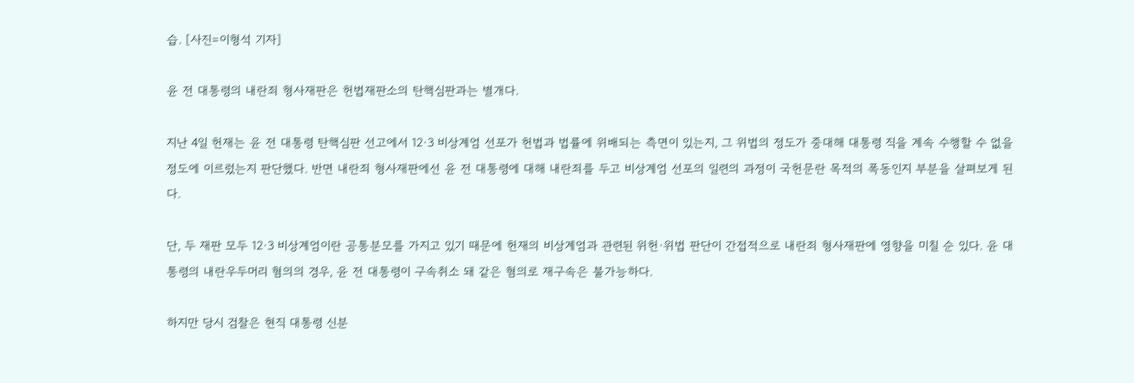습. [사진=이형석 기자]

윤 전 대통령의 내란죄 형사재판은 헌법재판소의 탄핵심판과는 별개다.

지난 4일 헌재는 윤 전 대통령 탄핵심판 선고에서 12·3 비상계엄 선포가 헌법과 법률에 위배되는 측면이 있는지, 그 위법의 정도가 중대해 대통령 직을 계속 수행할 수 없을 정도에 이르렀는지 판단했다. 반면 내란죄 형사재판에선 윤 전 대통령에 대해 내란죄를 두고 비상계엄 선포의 일련의 과정이 국헌문란 목적의 폭동인지 부분을 살펴보게 된다.

단, 두 재판 모두 12·3 비상계엄이란 공통분모를 가지고 있기 때문에 헌재의 비상계엄과 관련된 위헌·위법 판단이 간접적으로 내란죄 형사재판에 영향을 미칠 순 있다. 윤 대통령의 내란우두머리 혐의의 경우, 윤 전 대통령이 구속취소 돼 같은 혐의로 재구속은 불가능하다.

하지만 당시 검찰은 현직 대통령 신분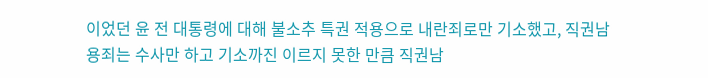이었던 윤 전 대통령에 대해 불소추 특권 적용으로 내란죄로만 기소했고, 직권남용죄는 수사만 하고 기소까진 이르지 못한 만큼 직권남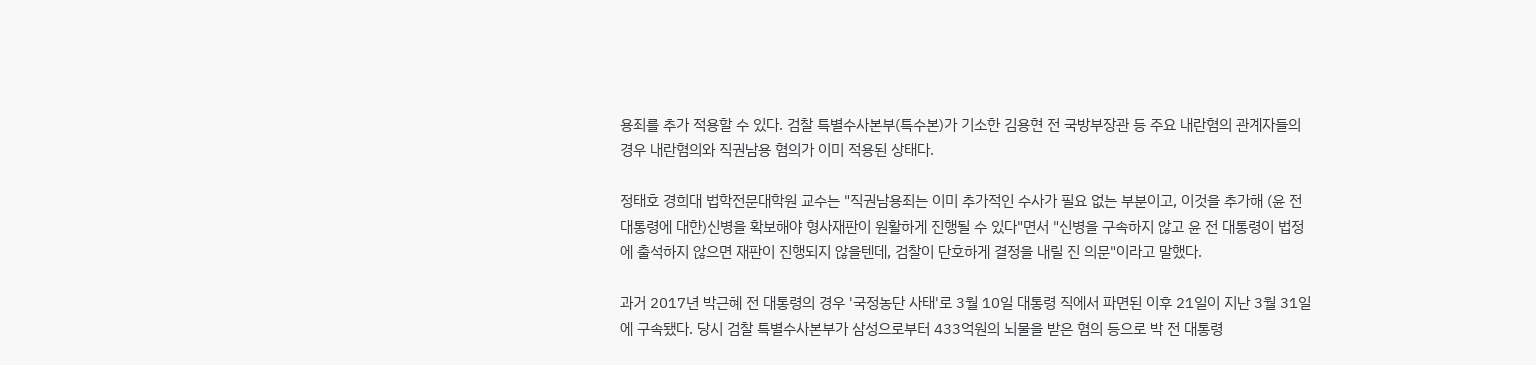용죄를 추가 적용할 수 있다. 검찰 특별수사본부(특수본)가 기소한 김용현 전 국방부장관 등 주요 내란혐의 관계자들의 경우 내란혐의와 직권남용 혐의가 이미 적용된 상태다.

정태호 경희대 법학전문대학원 교수는 "직권남용죄는 이미 추가적인 수사가 필요 없는 부분이고, 이것을 추가해 (윤 전 대통령에 대한)신병을 확보해야 형사재판이 원활하게 진행될 수 있다"면서 "신병을 구속하지 않고 윤 전 대통령이 법정에 출석하지 않으면 재판이 진행되지 않을텐데, 검찰이 단호하게 결정을 내릴 진 의문"이라고 말했다.

과거 2017년 박근혜 전 대통령의 경우 '국정농단 사태'로 3월 10일 대통령 직에서 파면된 이후 21일이 지난 3월 31일에 구속됐다. 당시 검찰 특별수사본부가 삼성으로부터 433억원의 뇌물을 받은 혐의 등으로 박 전 대통령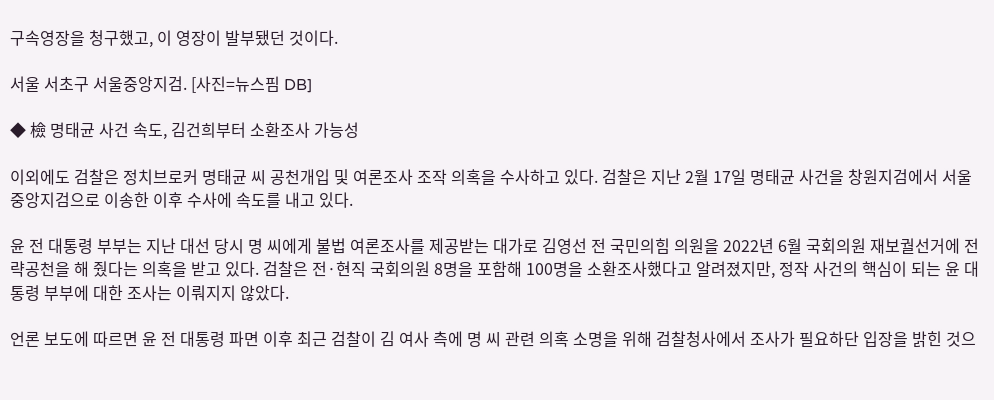구속영장을 청구했고, 이 영장이 발부됐던 것이다.

서울 서초구 서울중앙지검. [사진=뉴스핌 DB]

◆ 檢 명태균 사건 속도, 김건희부터 소환조사 가능성

이외에도 검찰은 정치브로커 명태균 씨 공천개입 및 여론조사 조작 의혹을 수사하고 있다. 검찰은 지난 2월 17일 명태균 사건을 창원지검에서 서울중앙지검으로 이송한 이후 수사에 속도를 내고 있다.

윤 전 대통령 부부는 지난 대선 당시 명 씨에게 불법 여론조사를 제공받는 대가로 김영선 전 국민의힘 의원을 2022년 6월 국회의원 재보궐선거에 전략공천을 해 줬다는 의혹을 받고 있다. 검찰은 전·현직 국회의원 8명을 포함해 100명을 소환조사했다고 알려졌지만, 정작 사건의 핵심이 되는 윤 대통령 부부에 대한 조사는 이뤄지지 않았다.

언론 보도에 따르면 윤 전 대통령 파면 이후 최근 검찰이 김 여사 측에 명 씨 관련 의혹 소명을 위해 검찰청사에서 조사가 필요하단 입장을 밝힌 것으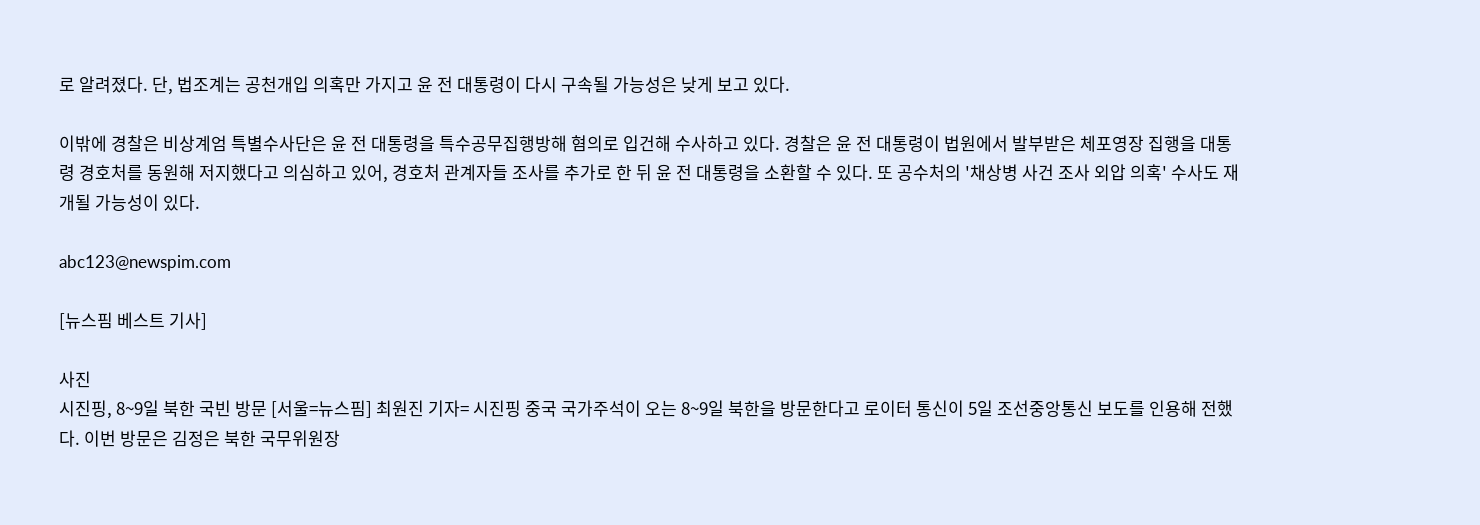로 알려졌다. 단, 법조계는 공천개입 의혹만 가지고 윤 전 대통령이 다시 구속될 가능성은 낮게 보고 있다.

이밖에 경찰은 비상계엄 특별수사단은 윤 전 대통령을 특수공무집행방해 혐의로 입건해 수사하고 있다. 경찰은 윤 전 대통령이 법원에서 발부받은 체포영장 집행을 대통령 경호처를 동원해 저지했다고 의심하고 있어, 경호처 관계자들 조사를 추가로 한 뒤 윤 전 대통령을 소환할 수 있다. 또 공수처의 '채상병 사건 조사 외압 의혹' 수사도 재개될 가능성이 있다.

abc123@newspim.com

[뉴스핌 베스트 기사]

사진
시진핑, 8~9일 북한 국빈 방문 [서울=뉴스핌] 최원진 기자= 시진핑 중국 국가주석이 오는 8~9일 북한을 방문한다고 로이터 통신이 5일 조선중앙통신 보도를 인용해 전했다. 이번 방문은 김정은 북한 국무위원장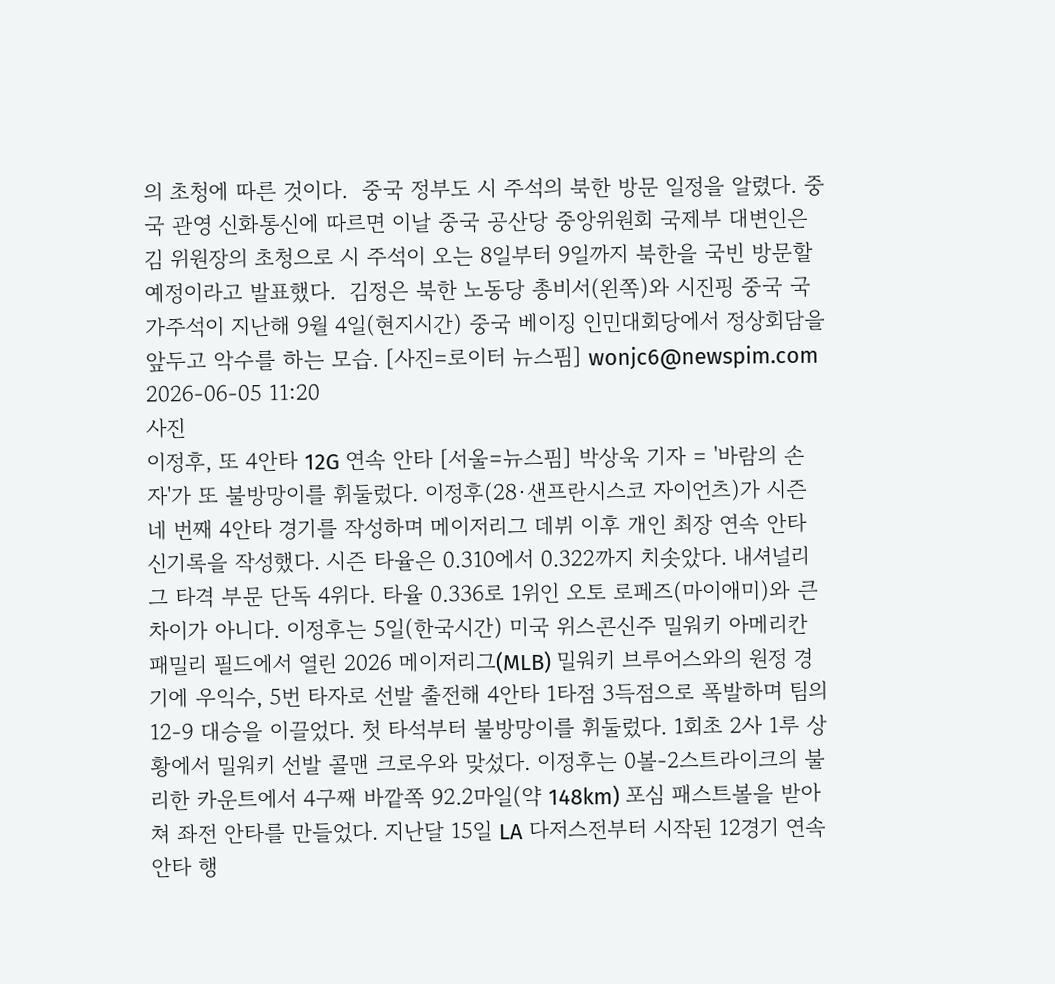의 초청에 따른 것이다.  중국 정부도 시 주석의 북한 방문 일정을 알렸다. 중국 관영 신화통신에 따르면 이날 중국 공산당 중앙위원회 국제부 대변인은 김 위원장의 초청으로 시 주석이 오는 8일부터 9일까지 북한을 국빈 방문할 예정이라고 발표했다.  김정은 북한 노동당 총비서(왼쪽)와 시진핑 중국 국가주석이 지난해 9월 4일(현지시간) 중국 베이징 인민대회당에서 정상회담을 앞두고 악수를 하는 모습. [사진=로이터 뉴스핌] wonjc6@newspim.com   2026-06-05 11:20
사진
이정후, 또 4안타 12G 연속 안타 [서울=뉴스핌] 박상욱 기자 = '바람의 손자'가 또 불방망이를 휘둘렀다. 이정후(28·샌프란시스코 자이언츠)가 시즌 네 번째 4안타 경기를 작성하며 메이저리그 데뷔 이후 개인 최장 연속 안타 신기록을 작성했다. 시즌 타율은 0.310에서 0.322까지 치솟았다. 내셔널리그 타격 부문 단독 4위다. 타율 0.336로 1위인 오토 로페즈(마이애미)와 큰 차이가 아니다. 이정후는 5일(한국시간) 미국 위스콘신주 밀워키 아메리칸 패밀리 필드에서 열린 2026 메이저리그(MLB) 밀워키 브루어스와의 원정 경기에 우익수, 5번 타자로 선발 출전해 4안타 1타점 3득점으로 폭발하며 팀의 12-9 대승을 이끌었다. 첫 타석부터 불방망이를 휘둘렀다. 1회초 2사 1루 상황에서 밀워키 선발 콜맨 크로우와 맞섰다. 이정후는 0볼-2스트라이크의 불리한 카운트에서 4구째 바깥쪽 92.2마일(약 148km) 포심 패스트볼을 받아쳐 좌전 안타를 만들었다. 지난달 15일 LA 다저스전부터 시작된 12경기 연속 안타 행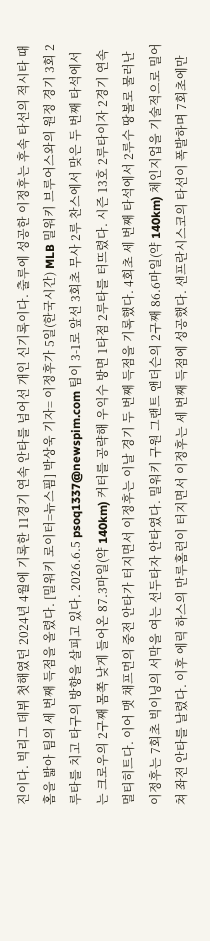진이다. 빅리그 데뷔 첫해였던 2024년 4월에 기록한 11경기 연속 안타를 넘어선 개인 신기록이다. 출루에 성공한 이정후는 후속 타선의 적시타 때 홈을 밟아 팀의 세 번째 득점을 올렸다. [밀워키 로이터=뉴스핌] 박상욱 기자= 이정후가 5일(한국시간) MLB 밀워키 브루어스와의 원정 경기 3회 2루타를 치고 타구의 방향을 살피고 있다. 2026.6.5 psoq1337@newspim.com 팀이 3-1로 앞선 3회초 무사 2루 찬스에서 맞은 두 번째 타석에서는 크로우의 2구째 몸쪽 낮게 들어온 87.3마일(약 140km) 커터를 공략해 우익수 방면 1타점 2루타를 터뜨렸다. 시즌 13호 2루타이자 2경기 연속 멀티히트다. 이어 맷 채프먼의 중전 안타가 터지면서 이정후는 이날 경기 두 번째 득점을 기록했다. 4회초 세 번째 타석에서 2루수 땅볼로 물러난 이정후는 7회초 빅이닝의 서막을 여는 선두타자 안타였다. 밀워키 구원 그랜트 앤더슨의 2구째 86.6마일(약 140km) 체인지업을 기술적으로 밀어쳐 좌전 안타를 날렸다. 이후 에릭 하스의 만루홈런이 터지면서 이정후는 세 번째 득점에 성공했다. 샌프란시스코의 타선이 폭발하며 7회초에만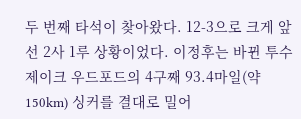두 번째 타석이 찾아왔다. 12-3으로 크게 앞선 2사 1루 상황이었다. 이정후는 바뀐 투수 제이크 우드포드의 4구째 93.4마일(약 150km) 싱커를 결대로 밀어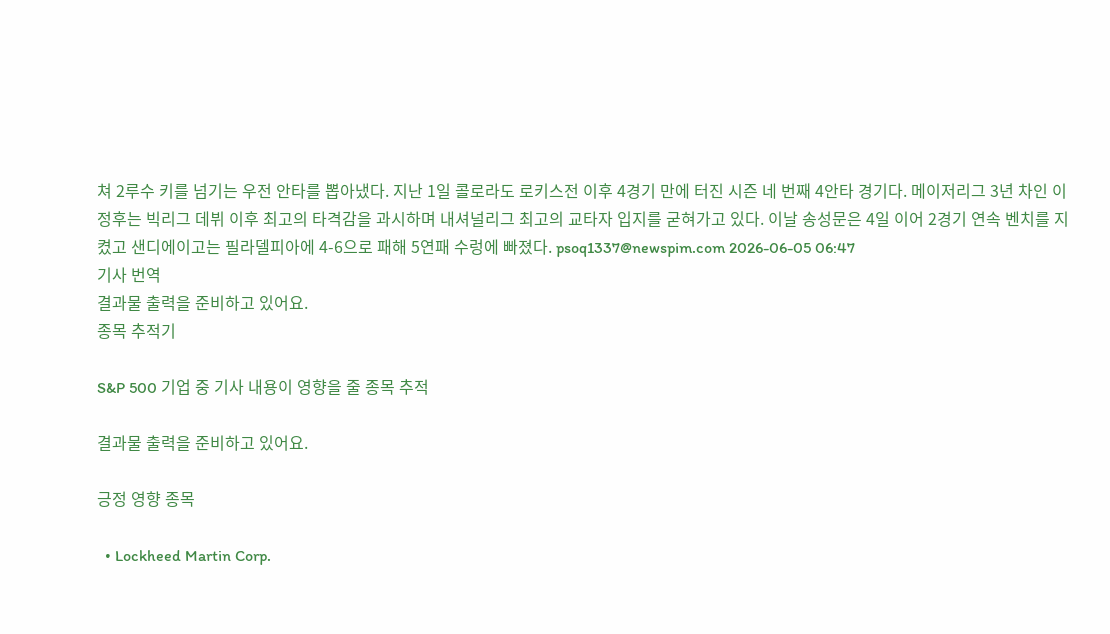쳐 2루수 키를 넘기는 우전 안타를 뽑아냈다. 지난 1일 콜로라도 로키스전 이후 4경기 만에 터진 시즌 네 번째 4안타 경기다. 메이저리그 3년 차인 이정후는 빅리그 데뷔 이후 최고의 타격감을 과시하며 내셔널리그 최고의 교타자 입지를 굳혀가고 있다. 이날 송성문은 4일 이어 2경기 연속 벤치를 지켰고 샌디에이고는 필라델피아에 4-6으로 패해 5연패 수렁에 빠졌다. psoq1337@newspim.com 2026-06-05 06:47
기사 번역
결과물 출력을 준비하고 있어요.
종목 추적기

S&P 500 기업 중 기사 내용이 영향을 줄 종목 추적

결과물 출력을 준비하고 있어요.

긍정 영향 종목

  • Lockheed Martin Corp.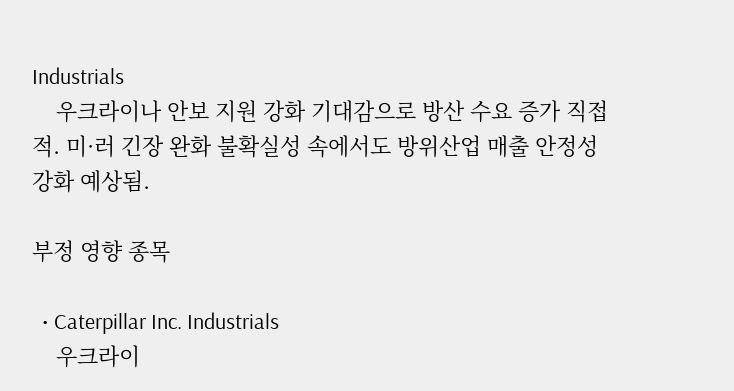Industrials
    우크라이나 안보 지원 강화 기대감으로 방산 수요 증가 직접적. 미·러 긴장 완화 불확실성 속에서도 방위산업 매출 안정성 강화 예상됨.

부정 영향 종목

  • Caterpillar Inc. Industrials
    우크라이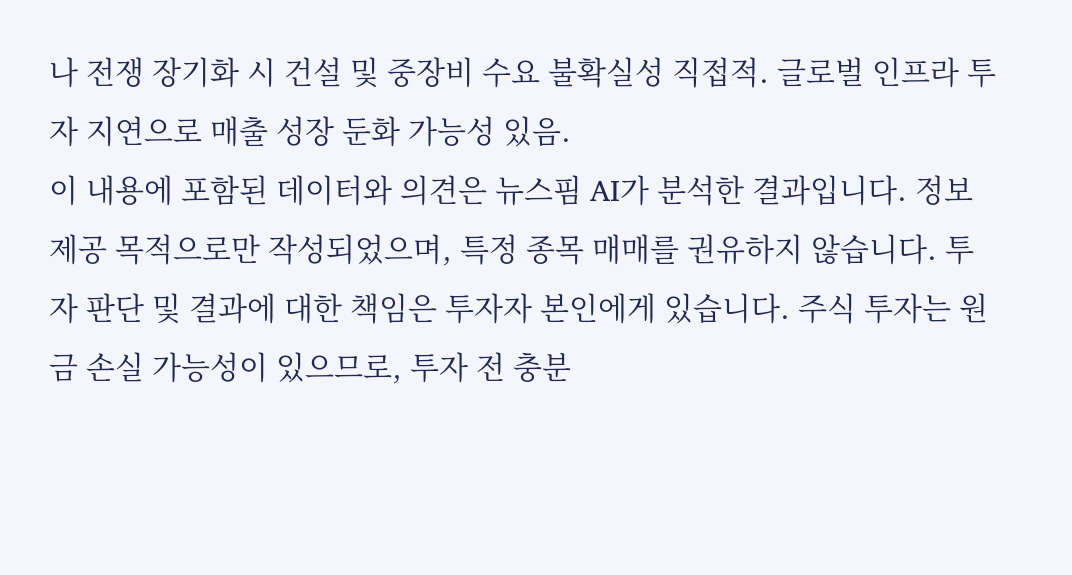나 전쟁 장기화 시 건설 및 중장비 수요 불확실성 직접적. 글로벌 인프라 투자 지연으로 매출 성장 둔화 가능성 있음.
이 내용에 포함된 데이터와 의견은 뉴스핌 AI가 분석한 결과입니다. 정보 제공 목적으로만 작성되었으며, 특정 종목 매매를 권유하지 않습니다. 투자 판단 및 결과에 대한 책임은 투자자 본인에게 있습니다. 주식 투자는 원금 손실 가능성이 있으므로, 투자 전 충분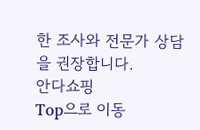한 조사와 전문가 상담을 권장합니다.
안다쇼핑
Top으로 이동